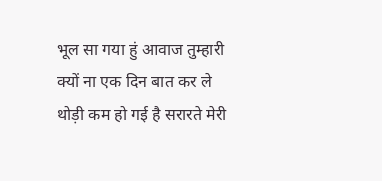भूल सा गया हुं आवाज तुम्हारी
क्यों ना एक दिन बात कर ले
थोड़ी कम हो गई है सरारते मेरी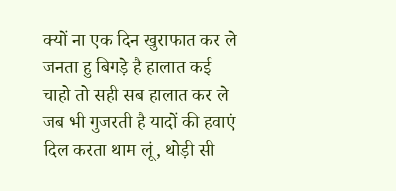क्यों ना एक दिन खुराफात कर ले
जनता हु बिगड़े है हालात कई
चाहो तो सही सब हालात कर ले
जब भी गुजरती है यादों की हवाएं
दिल करता थाम लूं, थोड़ी सी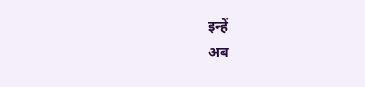इन्हें
अब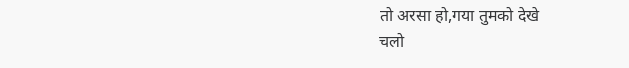तो अरसा हो,गया तुमको देखे
चलो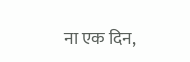ना एक दिन,